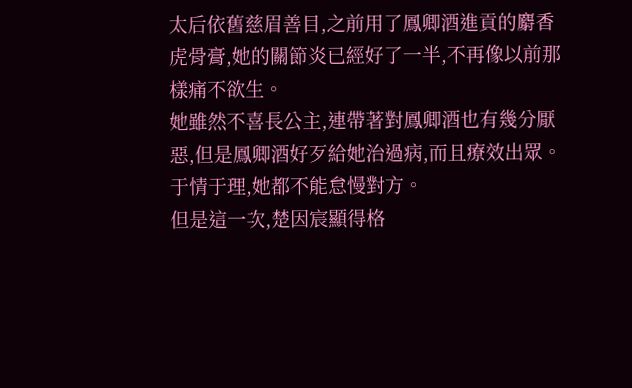太后依舊慈眉善目,之前用了鳳卿酒進貢的麝香虎骨膏,她的關節炎已經好了一半,不再像以前那樣痛不欲生。
她雖然不喜長公主,連帶著對鳳卿酒也有幾分厭惡,但是鳳卿酒好歹給她治過病,而且療效出眾。
于情于理,她都不能怠慢對方。
但是這一次,楚因宸顯得格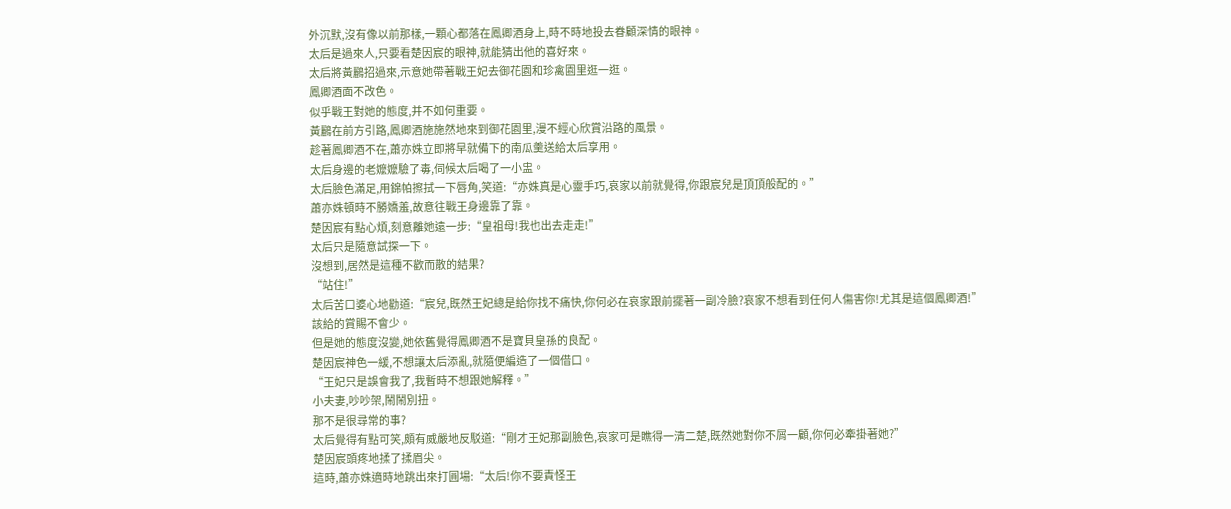外沉默,沒有像以前那樣,一顆心都落在鳳卿酒身上,時不時地投去眷顧深情的眼神。
太后是過來人,只要看楚因宸的眼神,就能猜出他的喜好來。
太后將黃鸝招過來,示意她帶著戰王妃去御花園和珍禽園里逛一逛。
鳳卿酒面不改色。
似乎戰王對她的態度,并不如何重要。
黃鸝在前方引路,鳳卿酒施施然地來到御花園里,漫不經心欣賞沿路的風景。
趁著鳳卿酒不在,蕭亦姝立即將早就備下的南瓜羹送給太后享用。
太后身邊的老嬤嬤驗了毒,伺候太后喝了一小盅。
太后臉色滿足,用錦帕擦拭一下唇角,笑道:“亦姝真是心靈手巧,哀家以前就覺得,你跟宸兒是頂頂般配的。”
蕭亦姝頓時不勝嬌羞,故意往戰王身邊靠了靠。
楚因宸有點心煩,刻意離她遠一步:“皇祖母!我也出去走走!”
太后只是隨意試探一下。
沒想到,居然是這種不歡而散的結果?
“站住!”
太后苦口婆心地勸道:“宸兒,既然王妃總是給你找不痛快,你何必在哀家跟前擺著一副冷臉?哀家不想看到任何人傷害你!尤其是這個鳳卿酒!”
該給的賞賜不會少。
但是她的態度沒變,她依舊覺得鳳卿酒不是寶貝皇孫的良配。
楚因宸神色一緩,不想讓太后添亂,就隨便編造了一個借口。
“王妃只是誤會我了,我暫時不想跟她解釋。”
小夫妻,吵吵架,鬧鬧別扭。
那不是很尋常的事?
太后覺得有點可笑,頗有威嚴地反駁道:“剛才王妃那副臉色,哀家可是瞧得一清二楚,既然她對你不屑一顧,你何必牽掛著她?”
楚因宸頭疼地揉了揉眉尖。
這時,蕭亦姝適時地跳出來打圓場:“太后!你不要責怪王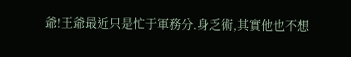爺!王爺最近只是忙于軍務分.身乏術,其實他也不想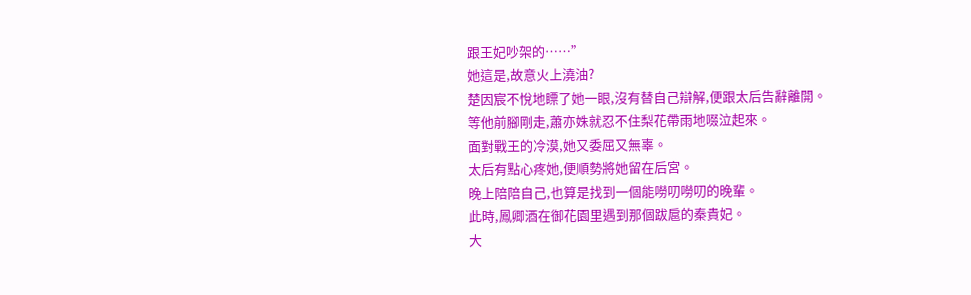跟王妃吵架的……”
她這是,故意火上澆油?
楚因宸不悅地瞟了她一眼,沒有替自己辯解,便跟太后告辭離開。
等他前腳剛走,蕭亦姝就忍不住梨花帶雨地啜泣起來。
面對戰王的冷漠,她又委屈又無辜。
太后有點心疼她,便順勢將她留在后宮。
晚上陪陪自己,也算是找到一個能嘮叨嘮叨的晚輩。
此時,鳳卿酒在御花園里遇到那個跋扈的秦貴妃。
大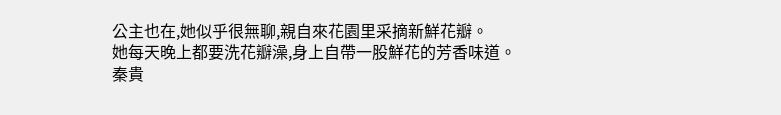公主也在,她似乎很無聊,親自來花園里采摘新鮮花瓣。
她每天晚上都要洗花瓣澡,身上自帶一股鮮花的芳香味道。
秦貴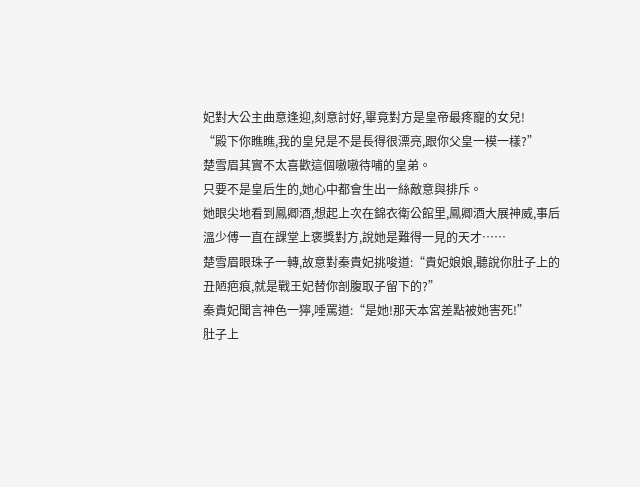妃對大公主曲意逢迎,刻意討好,畢竟對方是皇帝最疼寵的女兒!
“殿下你瞧瞧,我的皇兒是不是長得很漂亮,跟你父皇一模一樣?”
楚雪眉其實不太喜歡這個嗷嗷待哺的皇弟。
只要不是皇后生的,她心中都會生出一絲敵意與排斥。
她眼尖地看到鳳卿酒,想起上次在錦衣衛公館里,鳳卿酒大展神威,事后溫少傅一直在課堂上褒獎對方,說她是難得一見的天才……
楚雪眉眼珠子一轉,故意對秦貴妃挑唆道:“貴妃娘娘,聽說你肚子上的丑陋疤痕,就是戰王妃替你剖腹取子留下的?”
秦貴妃聞言神色一獰,唾罵道:“是她!那天本宮差點被她害死!”
肚子上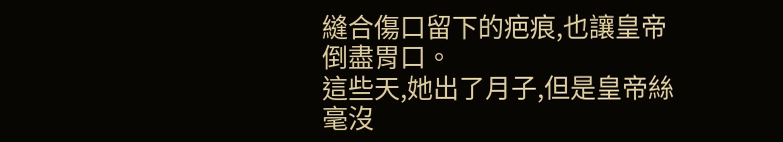縫合傷口留下的疤痕,也讓皇帝倒盡胃口。
這些天,她出了月子,但是皇帝絲毫沒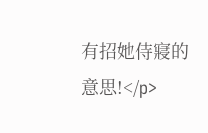有招她侍寢的意思!</p>